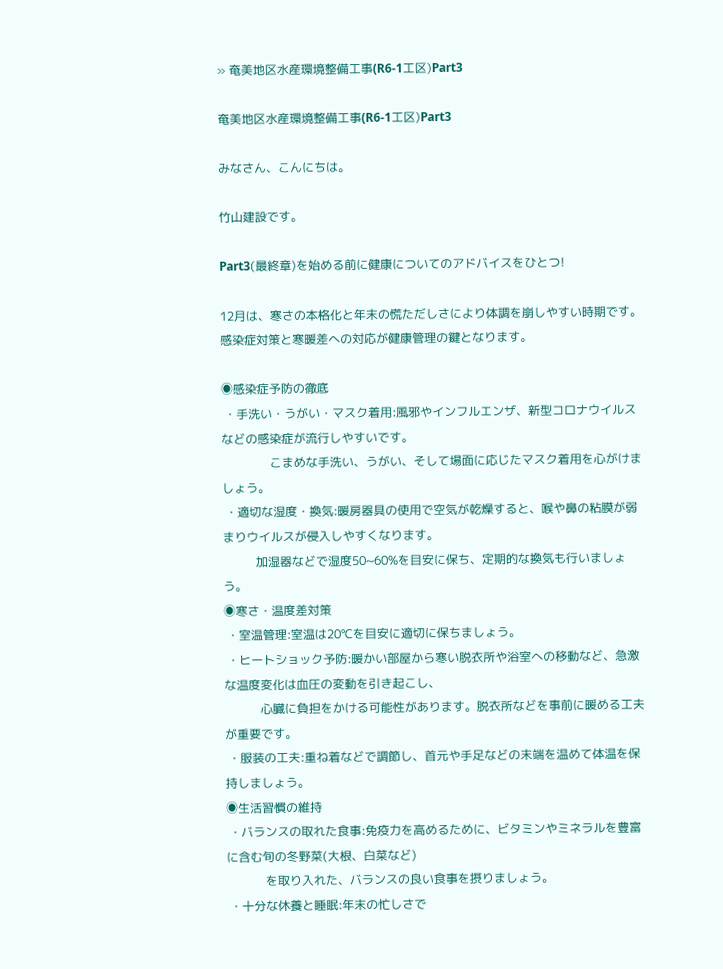» 奄美地区水産環境整備工事(R6-1工区)Part3

奄美地区水産環境整備工事(R6-1工区)Part3

みなさん、こんにちは。

竹山建設です。

Part3(最終章)を始める前に健康についてのアドバイスをひとつ!

12月は、寒さの本格化と年末の慌ただしさにより体調を崩しやすい時期です。
感染症対策と寒暖差への対応が健康管理の鍵となります。

◉感染症予防の徹底
 ・手洗い・うがい・マスク着用:風邪やインフルエンザ、新型コロナウイルスなどの感染症が流行しやすいです。
                こまめな手洗い、うがい、そして場面に応じたマスク着用を心がけましょう。
 ・適切な湿度・換気:暖房器具の使用で空気が乾燥すると、喉や鼻の粘膜が弱まりウイルスが侵入しやすくなります。
           加湿器などで湿度50~60%を目安に保ち、定期的な換気も行いましょう。
◉寒さ・温度差対策
 ・室温管理:室温は20℃を目安に適切に保ちましょう。
 ・ヒートショック予防:暖かい部屋から寒い脱衣所や浴室への移動など、急激な温度変化は血圧の変動を引き起こし、
            心臓に負担をかける可能性があります。脱衣所などを事前に暖める工夫が重要です。
 ・服装の工夫:重ね着などで調節し、首元や手足などの末端を温めて体温を保持しましょう。
◉生活習慣の維持
 ・バランスの取れた食事:免疫力を高めるために、ビタミンやミネラルを豊富に含む旬の冬野菜(大根、白菜など)
             を取り入れた、バランスの良い食事を摂りましょう。
 ・十分な休養と睡眠:年末の忙しさで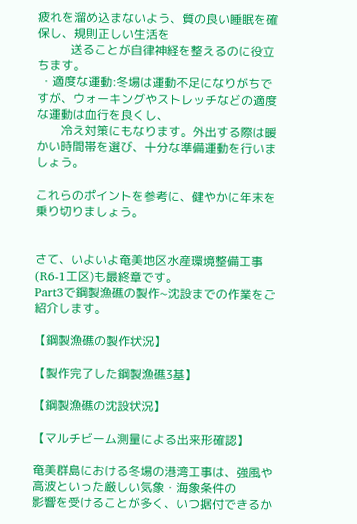疲れを溜め込まないよう、質の良い睡眠を確保し、規則正しい生活を
           送ることが自律神経を整えるのに役立ちます。
 ・適度な運動:冬場は運動不足になりがちですが、ウォーキングやストレッチなどの適度な運動は血行を良くし、
        冷え対策にもなります。外出する際は暖かい時間帯を選び、十分な準備運動を行いましょう。

これらのポイントを参考に、健やかに年末を乗り切りましょう。


さて、いよいよ奄美地区水産環境整備工事(R6-1工区)も最終章です。
Part3で鋼製漁礁の製作~沈設までの作業をご紹介します。

【鋼製漁礁の製作状況】

【製作完了した鋼製漁礁3基】

【鋼製漁礁の沈設状況】

【マルチビーム測量による出来形確認】

奄美群島における冬場の港湾工事は、強風や高波といった厳しい気象・海象条件の
影響を受けることが多く、いつ据付できるか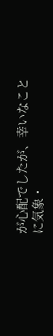が心配でしたが、幸いなことに気象・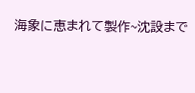海象に恵まれて製作~沈設まで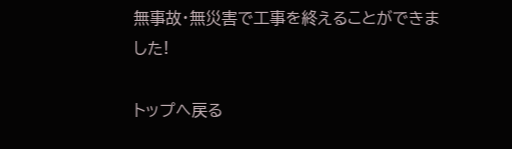無事故・無災害で工事を終えることができました!

トップへ戻る